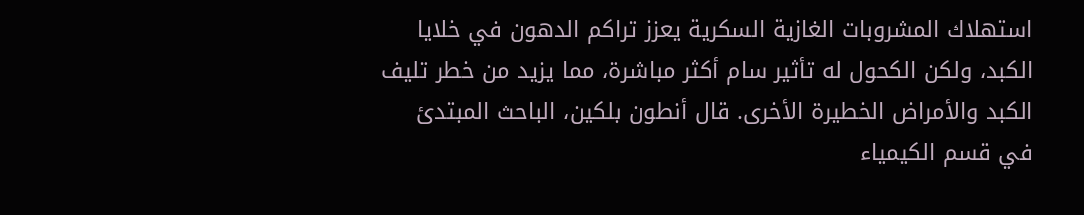استهلاك المشروبات الغازية السكرية يعزز تراكم الدهون في خلايا الكبد، ولكن الكحول له تأثير سام أكثر مباشرة، مما يزيد من خطر تليف الكبد والأمراض الخطيرة الأخرى. قال أنطون بلكين، الباحث المبتدئ في قسم الكيمياء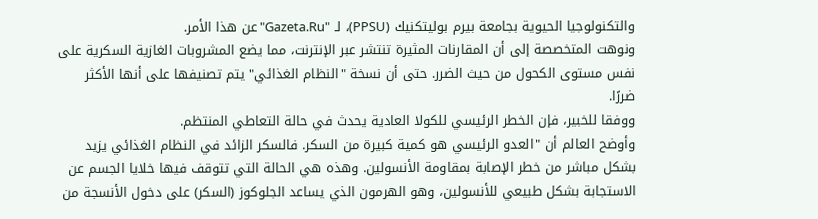والتكنولوجيا الحيوية بجامعة بيرم بوليتكنيك (PPSU)، لـ "Gazeta.Ru" عن هذا الأمر.
ونوهت المتخصصة إلى أن المقارنات المثيرة تنتشر عبر الإنترنت، مما يضع المشروبات الغازية السكرية على نفس مستوى الكحول من حيث الضرر. حتى أن نسخة "النظام الغذائي" يتم تصنيفها على أنها الأكثر ضررًا.
ووفقا للخبير، فإن الخطر الرئيسي للكولا العادية يحدث في حالة التعاطي المنتظم.
وأوضح العالم أن "العدو الرئيسي هو كمية كبيرة من السكر. فالسكر الزائد في النظام الغذائي يزيد بشكل مباشر من خطر الإصابة بمقاومة الأنسولين. وهذه هي الحالة التي تتوقف فيها خلايا الجسم عن الاستجابة بشكل طبيعي للأنسولين، وهو الهرمون الذي يساعد الجلوكوز (السكر) على دخول الأنسجة من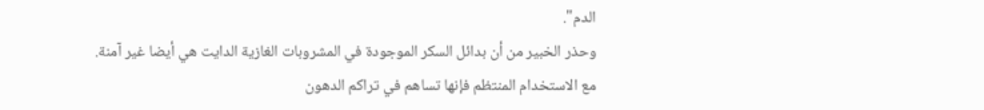الدم".
وحذر الخبير من أن بدائل السكر الموجودة في المشروبات الغازية الدايت هي أيضا غير آمنة. مع الاستخدام المنتظم فإنها تساهم في تراكم الدهون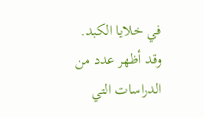في خلايا الكبد. وقد أظهر عدد من الدراسات التي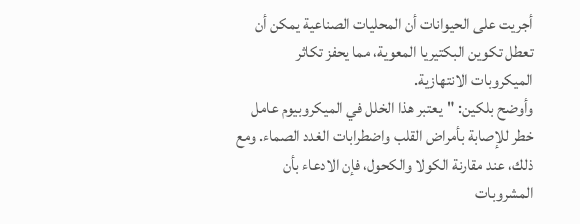أجريت على الحيوانات أن المحليات الصناعية يمكن أن تعطل تكوين البكتيريا المعوية، مما يحفز تكاثر الميكروبات الانتهازية.
وأوضح بلكين: "يعتبر هذا الخلل في الميكروبيوم عامل خطر للإصابة بأمراض القلب واضطرابات الغدد الصماء. ومع ذلك، عند مقارنة الكولا والكحول، فإن الادعاء بأن المشروبات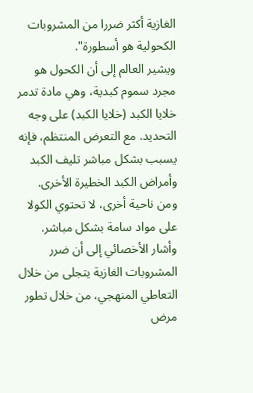الغازية أكثر ضررا من المشروبات الكحولية هو أسطورة".
ويشير العالم إلى أن الكحول هو مجرد سموم كبدية، وهي مادة تدمر خلايا الكبد (خلايا الكبد) على وجه التحديد. مع التعرض المنتظم، فإنه يسبب بشكل مباشر تليف الكبد وأمراض الكبد الخطيرة الأخرى. ومن ناحية أخرى، لا تحتوي الكولا على مواد سامة بشكل مباشر.
وأشار الأخصائي إلى أن ضرر المشروبات الغازية يتجلى من خلال التعاطي المنهجي، من خلال تطور مرض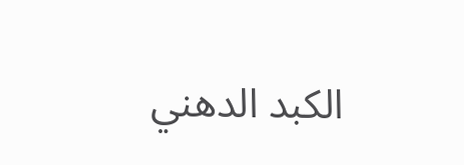الكبد الدهني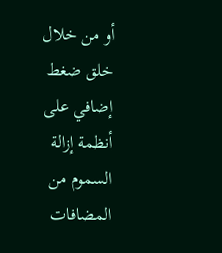أو من خلال خلق ضغط إضافي على أنظمة إزالة السموم من المضافات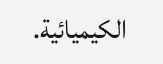الكيميائية.